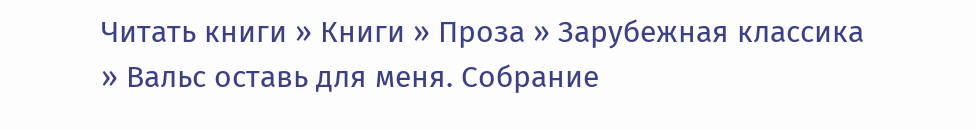Читать книги » Книги » Проза » Зарубежная классика » Вальс оставь для меня. Собрание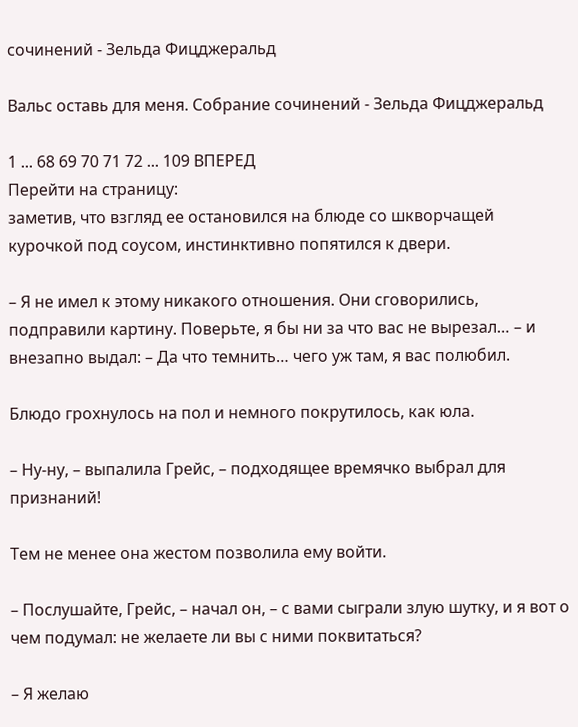сочинений - Зельда Фицджеральд

Вальс оставь для меня. Собрание сочинений - Зельда Фицджеральд

1 ... 68 69 70 71 72 ... 109 ВПЕРЕД
Перейти на страницу:
заметив, что взгляд ее остановился на блюде со шкворчащей курочкой под соусом, инстинктивно попятился к двери.

– Я не имел к этому никакого отношения. Они сговорились, подправили картину. Поверьте, я бы ни за что вас не вырезал… – и внезапно выдал: – Да что темнить… чего уж там, я вас полюбил.

Блюдо грохнулось на пол и немного покрутилось, как юла.

– Ну-ну, – выпалила Грейс, – подходящее времячко выбрал для признаний!

Тем не менее она жестом позволила ему войти.

– Послушайте, Грейс, – начал он, – с вами сыграли злую шутку, и я вот о чем подумал: не желаете ли вы с ними поквитаться?

– Я желаю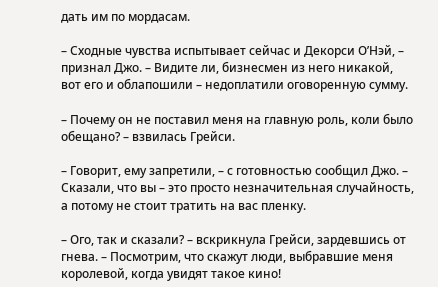дать им по мордасам.

– Сходные чувства испытывает сейчас и Декорси О’Нэй, – признал Джо. – Видите ли, бизнесмен из него никакой, вот его и облапошили – недоплатили оговоренную сумму.

– Почему он не поставил меня на главную роль, коли было обещано? – взвилась Грейси.

– Говорит, ему запретили, – с готовностью сообщил Джо. – Сказали, что вы – это просто незначительная случайность, а потому не стоит тратить на вас пленку.

– Ого, так и сказали? – вскрикнула Грейси, зардевшись от гнева. – Посмотрим, что скажут люди, выбравшие меня королевой, когда увидят такое кино!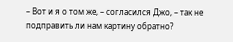– Вот и я о том же, – согласился Джо, – так не подправить ли нам картину обратно?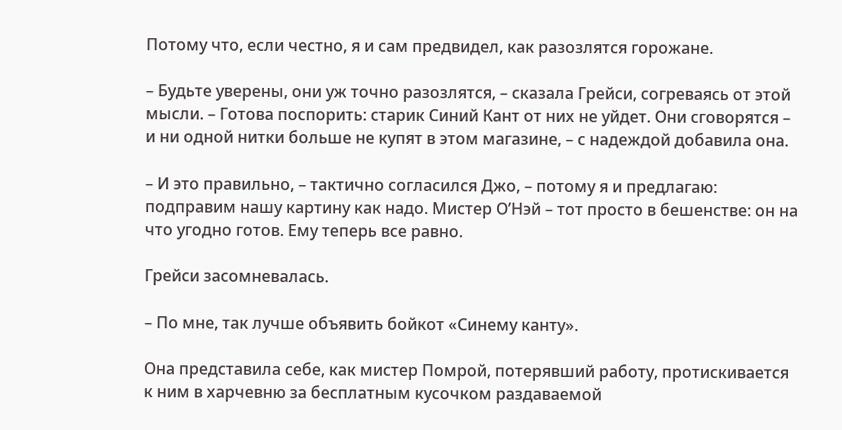Потому что, если честно, я и сам предвидел, как разозлятся горожане.

– Будьте уверены, они уж точно разозлятся, – сказала Грейси, согреваясь от этой мысли. – Готова поспорить: старик Синий Кант от них не уйдет. Они сговорятся – и ни одной нитки больше не купят в этом магазине, – с надеждой добавила она.

– И это правильно, – тактично согласился Джо, – потому я и предлагаю: подправим нашу картину как надо. Мистер О’Нэй – тот просто в бешенстве: он на что угодно готов. Ему теперь все равно.

Грейси засомневалась.

– По мне, так лучше объявить бойкот «Синему канту».

Она представила себе, как мистер Помрой, потерявший работу, протискивается к ним в харчевню за бесплатным кусочком раздаваемой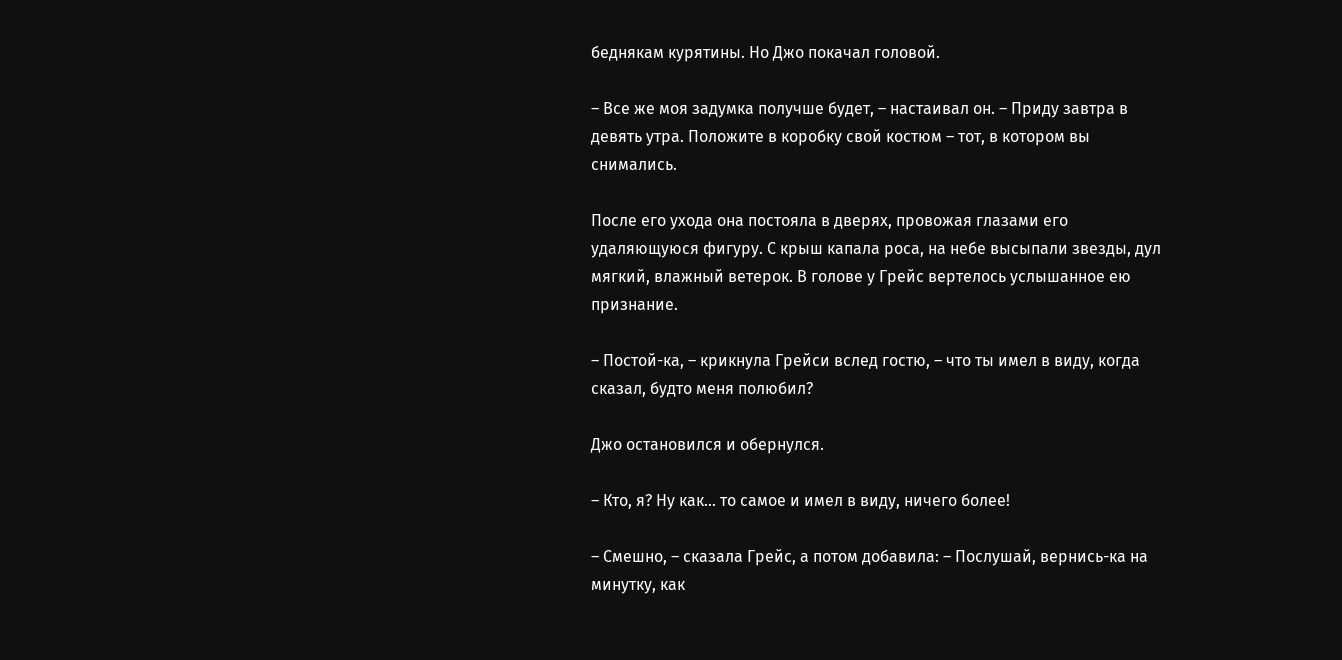беднякам курятины. Но Джо покачал головой.

– Все же моя задумка получше будет, – настаивал он. – Приду завтра в девять утра. Положите в коробку свой костюм – тот, в котором вы снимались.

После его ухода она постояла в дверях, провожая глазами его удаляющуюся фигуру. С крыш капала роса, на небе высыпали звезды, дул мягкий, влажный ветерок. В голове у Грейс вертелось услышанное ею признание.

– Постой-ка, – крикнула Грейси вслед гостю, – что ты имел в виду, когда сказал, будто меня полюбил?

Джо остановился и обернулся.

– Кто, я? Ну как… то самое и имел в виду, ничего более!

– Смешно, – сказала Грейс, а потом добавила: – Послушай, вернись-ка на минутку, как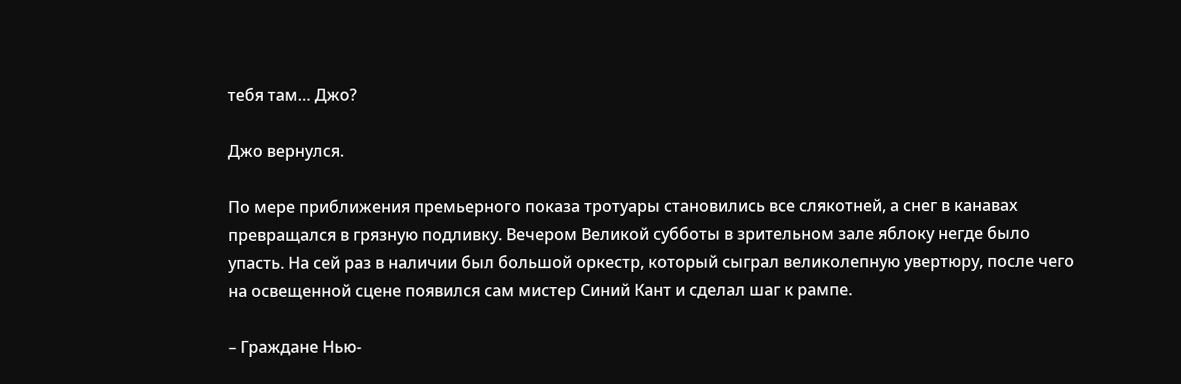тебя там… Джо?

Джо вернулся.

По мере приближения премьерного показа тротуары становились все слякотней, а снег в канавах превращался в грязную подливку. Вечером Великой субботы в зрительном зале яблоку негде было упасть. На сей раз в наличии был большой оркестр, который сыграл великолепную увертюру, после чего на освещенной сцене появился сам мистер Синий Кант и сделал шаг к рампе.

– Граждане Нью-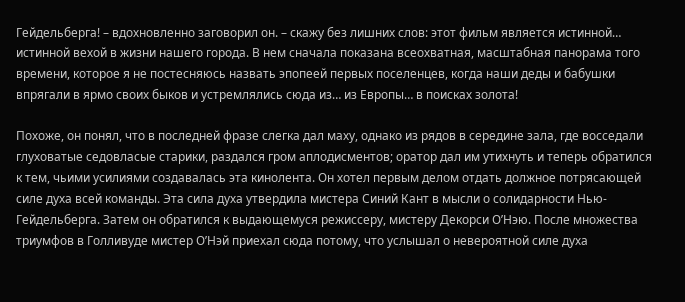Гейдельберга! – вдохновленно заговорил он. – скажу без лишних слов: этот фильм является истинной… истинной вехой в жизни нашего города. В нем сначала показана всеохватная, масштабная панорама того времени, которое я не постесняюсь назвать эпопеей первых поселенцев, когда наши деды и бабушки впрягали в ярмо своих быков и устремлялись сюда из… из Европы… в поисках золота!

Похоже, он понял, что в последней фразе слегка дал маху, однако из рядов в середине зала, где восседали глуховатые седовласые старики, раздался гром аплодисментов; оратор дал им утихнуть и теперь обратился к тем, чьими усилиями создавалась эта кинолента. Он хотел первым делом отдать должное потрясающей силе духа всей команды. Эта сила духа утвердила мистера Синий Кант в мысли о солидарности Нью-Гейдельберга. Затем он обратился к выдающемуся режиссеру, мистеру Декорси О’Нэю. После множества триумфов в Голливуде мистер О’Нэй приехал сюда потому, что услышал о невероятной силе духа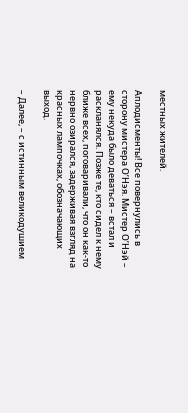местных жителей.

Аплодисменты! Все повернулись в сторону мистера О’Нэя. Мистер О’Нэй – ему некуда было деваться – встал и раскланялся. Позже те, кто сидел к нему ближе всех, поговаривали, что он как-то нервно озирался, задерживая взгляд на красных лампочках, обозначающих выход.

– Далее, – с истинным великодушием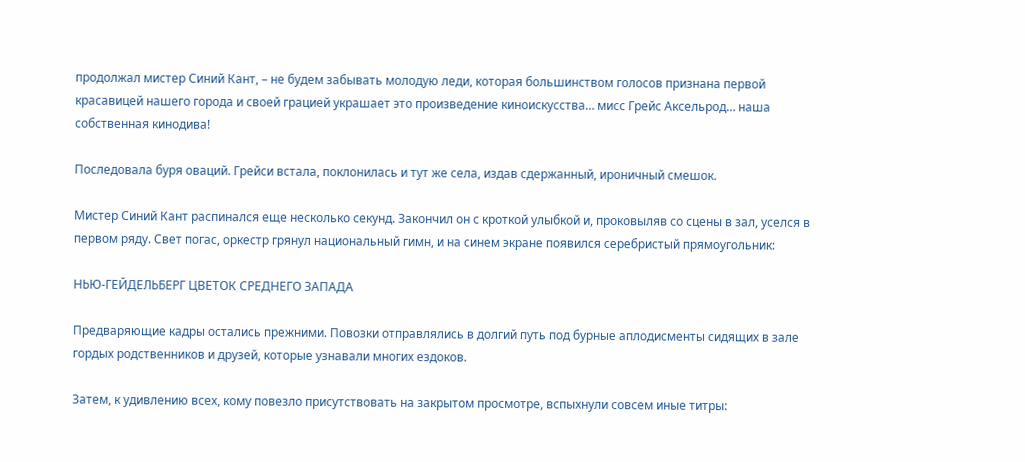продолжал мистер Синий Кант, – не будем забывать молодую леди, которая большинством голосов признана первой красавицей нашего города и своей грацией украшает это произведение киноискусства… мисс Грейс Аксельрод… наша собственная кинодива!

Последовала буря оваций. Грейси встала, поклонилась и тут же села, издав сдержанный, ироничный смешок.

Мистер Синий Кант распинался еще несколько секунд. Закончил он с кроткой улыбкой и, проковыляв со сцены в зал, уселся в первом ряду. Свет погас, оркестр грянул национальный гимн, и на синем экране появился серебристый прямоугольник:

НЬЮ-ГЕЙДЕЛЬБЕРГ ЦВЕТОК СРЕДНЕГО ЗАПАДА

Предваряющие кадры остались прежними. Повозки отправлялись в долгий путь под бурные аплодисменты сидящих в зале гордых родственников и друзей, которые узнавали многих ездоков.

Затем, к удивлению всех, кому повезло присутствовать на закрытом просмотре, вспыхнули совсем иные титры: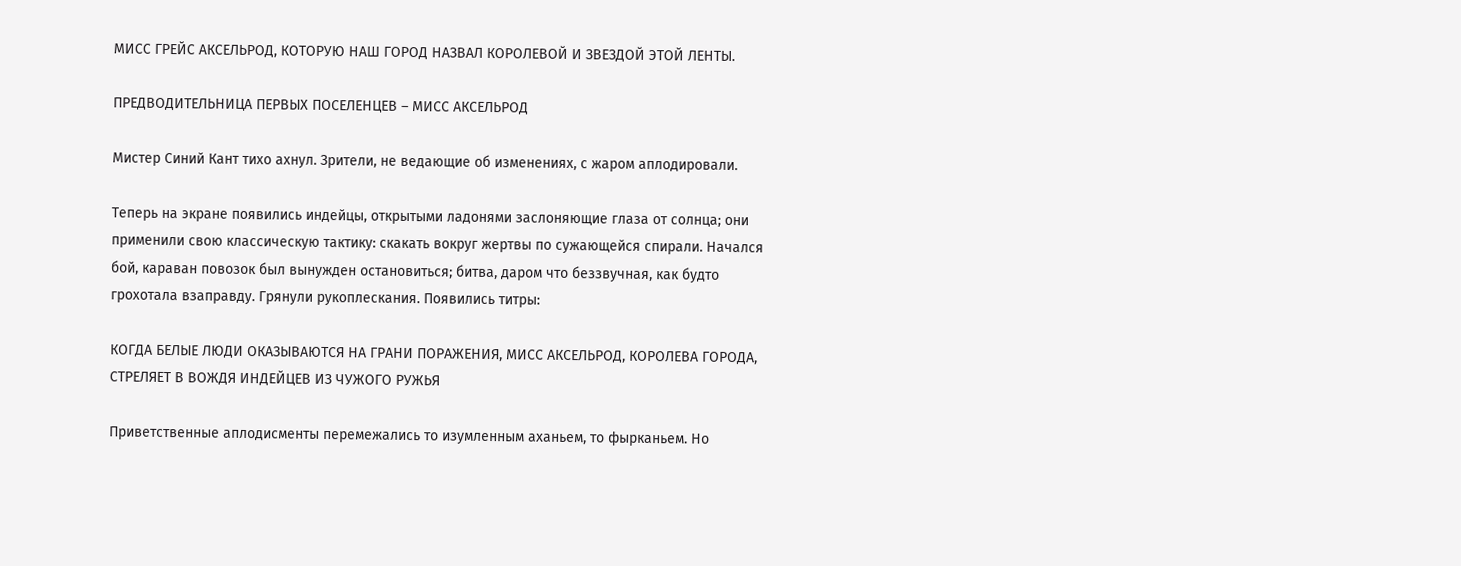МИСС ГРЕЙС АКСЕЛЬРОД, КОТОРУЮ НАШ ГОРОД НАЗВАЛ КОРОЛЕВОЙ И ЗВЕЗДОЙ ЭТОЙ ЛЕНТЫ.

ПРЕДВОДИТЕЛЬНИЦА ПЕРВЫХ ПОСЕЛЕНЦЕВ – МИСС АКСЕЛЬРОД

Мистер Синий Кант тихо ахнул. Зрители, не ведающие об изменениях, с жаром аплодировали.

Теперь на экране появились индейцы, открытыми ладонями заслоняющие глаза от солнца; они применили свою классическую тактику: скакать вокруг жертвы по сужающейся спирали. Начался бой, караван повозок был вынужден остановиться; битва, даром что беззвучная, как будто грохотала взаправду. Грянули рукоплескания. Появились титры:

КОГДА БЕЛЫЕ ЛЮДИ ОКАЗЫВАЮТСЯ НА ГРАНИ ПОРАЖЕНИЯ, МИСС АКСЕЛЬРОД, КОРОЛЕВА ГОРОДА, СТРЕЛЯЕТ В ВОЖДЯ ИНДЕЙЦЕВ ИЗ ЧУЖОГО РУЖЬЯ

Приветственные аплодисменты перемежались то изумленным аханьем, то фырканьем. Но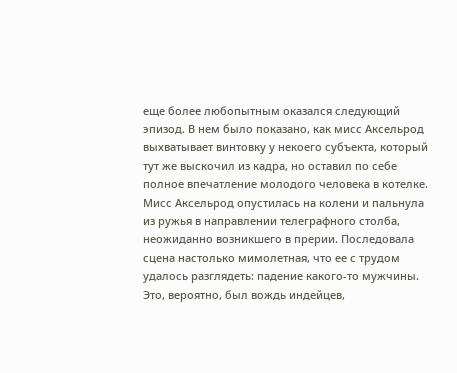еще более любопытным оказался следующий эпизод. В нем было показано, как мисс Аксельрод выхватывает винтовку у некоего субъекта, который тут же выскочил из кадра, но оставил по себе полное впечатление молодого человека в котелке. Мисс Аксельрод опустилась на колени и пальнула из ружья в направлении телеграфного столба, неожиданно возникшего в прерии. Последовала сцена настолько мимолетная, что ее с трудом удалось разглядеть: падение какого-то мужчины. Это, вероятно, был вождь индейцев,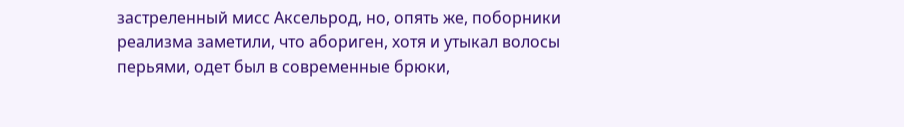застреленный мисс Аксельрод, но, опять же, поборники реализма заметили, что абориген, хотя и утыкал волосы перьями, одет был в современные брюки,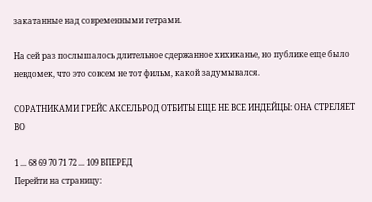закатанные над современными гетрами.

На сей раз послышалось длительное сдержанное хихиканье, но публике еще было невдомек, что это совсем не тот фильм, какой задумывался.

СОРАТНИКАМИ ГРЕЙС АКСЕЛЬРОД ОТБИТЫ ЕЩЕ НЕ ВСЕ ИНДЕЙЦЫ: ОНА СТРЕЛЯЕТ ВО

1 ... 68 69 70 71 72 ... 109 ВПЕРЕД
Перейти на страницу: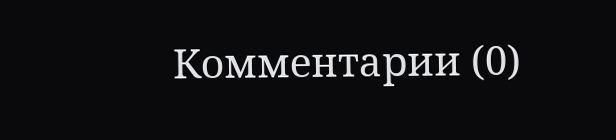Комментарии (0)